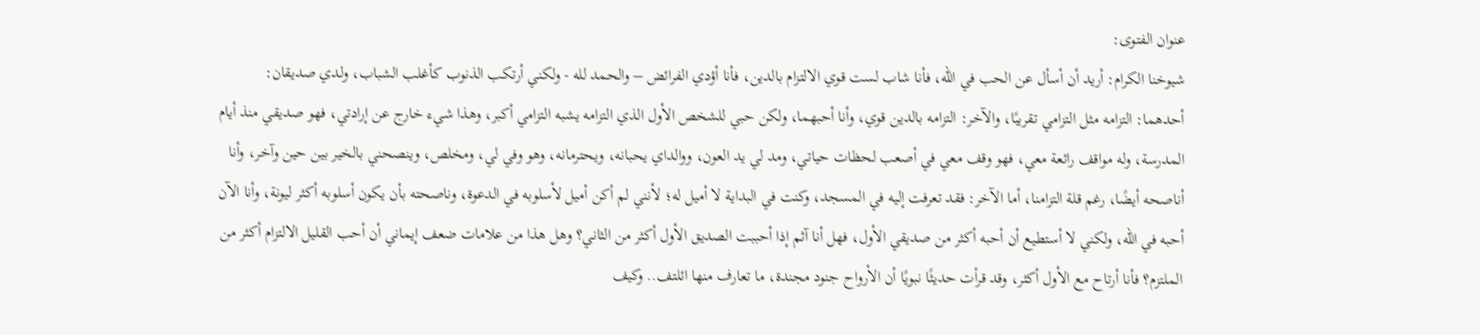عنوان الفتوى:
شيوخنا الكرام: أريد أن أسأل عن الحب في الله، فأنا شاب لست قوي الالتزام بالدين، فأنا أؤدي الفرائض – والحمد لله - ولكني أرتكب الذنوب كأغلب الشباب، ولدي صديقان: أحدهما: التزامه مثل التزامي تقريبًا، والآخر: التزامه بالدين قوي، وأنا أحبهما، ولكن حبي للشخص الأول الذي التزامه يشبه التزامي أكبر، وهذا شيء خارج عن إرادتي، فهو صديقي منذ أيام المدرسة، وله مواقف رائعة معي، فهو وقف معي في أصعب لحظات حياتي، ومد لي يد العون، ووالداي يحبانه، ويحترمانه، وهو وفي لي، ومخلص، وينصحني بالخير بين حين وآخر، وأنا أناصحه أيضًا، رغم قلة التزامنا، أما الآخر: فقد تعرفت إليه في المسجد، وكنت في البداية لا أميل له؛ لأنني لم أكن أميل لأسلوبه في الدعوة، وناصحته بأن يكون أسلوبه أكثر ليونة، وأنا الآن أحبه في الله، ولكني لا أستطيع أن أحبه أكثر من صديقي الأول، فهل أنا آثم إذا أحببت الصديق الأول أكثر من الثاني؟ وهل هذا من علامات ضعف إيماني أن أحب القليل الالتزام أكثر من الملتزم؟ فأنا أرتاح مع الأول أكثر، وقد قرأت حديثًا نبويًا أن الأرواح جنود مجندة، ما تعارف منها ائلتف.. وكيف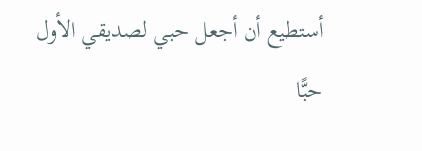أستطيع أن أجعل حبي لصديقي الأول حبًّا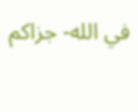في الله- جزاكم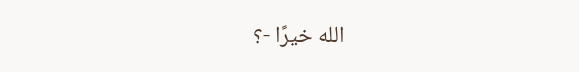الله خيرًا -؟